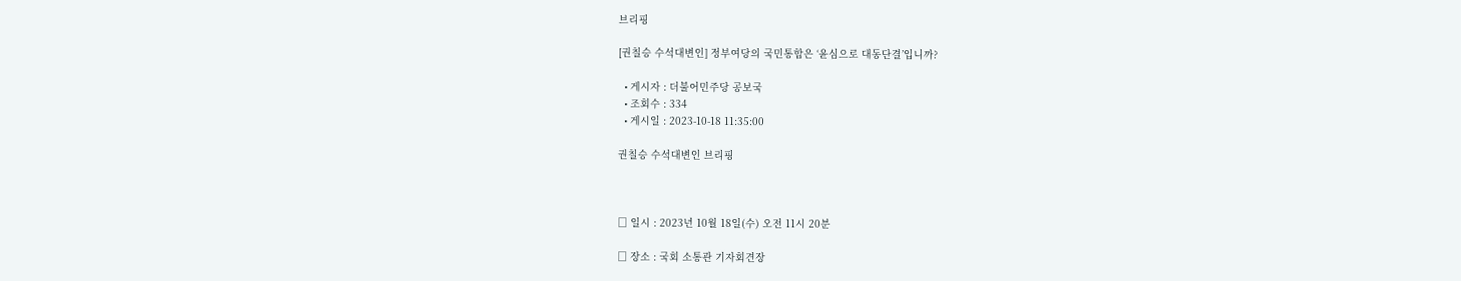브리핑

[권칠승 수석대변인] 정부여당의 국민통합은 ‘윤심으로 대동단결’입니까?

  • 게시자 : 더불어민주당 공보국
  • 조회수 : 334
  • 게시일 : 2023-10-18 11:35:00

권칠승 수석대변인 브리핑



□ 일시 : 2023년 10월 18일(수) 오전 11시 20분

□ 장소 : 국회 소통관 기자회견장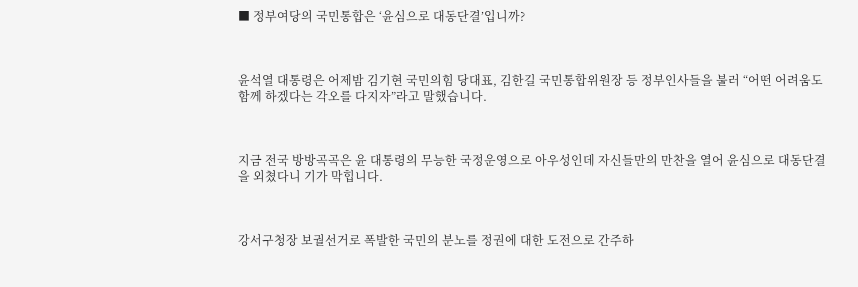■ 정부여당의 국민통합은 ‘윤심으로 대동단결’입니까?



윤석열 대통령은 어제밤 김기현 국민의힘 당대표, 김한길 국민통합위원장 등 정부인사들을 불러 “어떤 어려움도 함께 하겠다는 각오를 다지자”라고 말했습니다.



지금 전국 방방곡곡은 윤 대통령의 무능한 국정운영으로 아우성인데 자신들만의 만찬을 열어 윤심으로 대동단결을 외쳤다니 기가 막힙니다.



강서구청장 보궐선거로 폭발한 국민의 분노를 정권에 대한 도전으로 간주하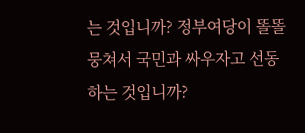는 것입니까? 정부여당이 똘똘 뭉쳐서 국민과 싸우자고 선동하는 것입니까?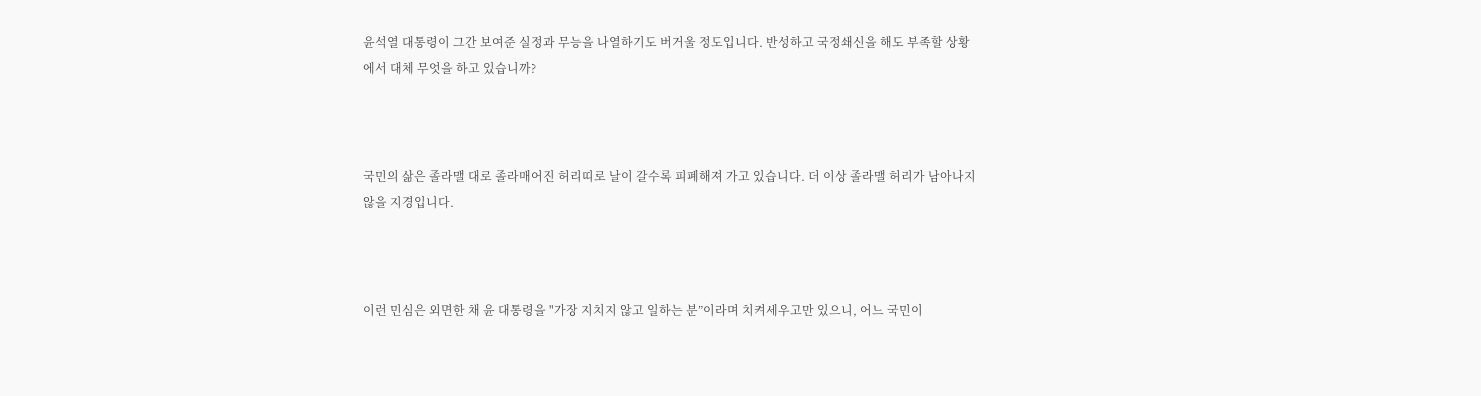윤석열 대통령이 그간 보여준 실정과 무능을 나열하기도 버거울 정도입니다. 반성하고 국정쇄신을 해도 부족할 상황에서 대체 무엇을 하고 있습니까?



국민의 삶은 졸라맬 대로 졸라매어진 허리띠로 날이 갈수록 피폐해져 가고 있습니다. 더 이상 졸라맬 허리가 남아나지 않을 지경입니다.



이런 민심은 외면한 채 윤 대통령을 "가장 지치지 않고 일하는 분”이라며 치켜세우고만 있으니, 어느 국민이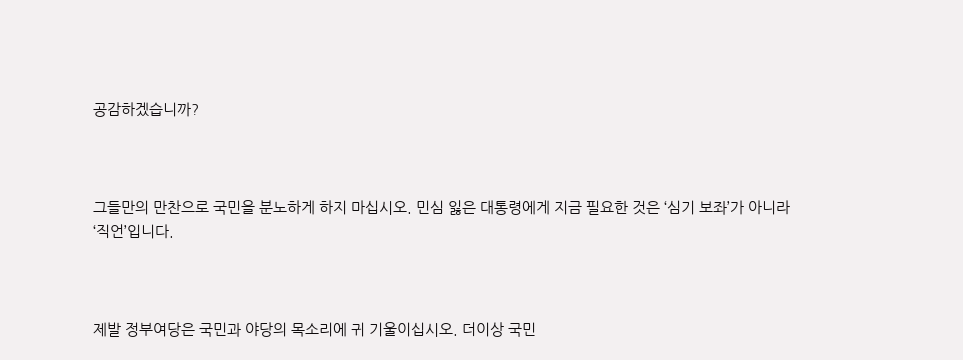공감하겠습니까?



그들만의 만찬으로 국민을 분노하게 하지 마십시오. 민심 잃은 대통령에게 지금 필요한 것은 ‘심기 보좌’가 아니라 ‘직언’입니다.



제발 정부여당은 국민과 야당의 목소리에 귀 기울이십시오. 더이상 국민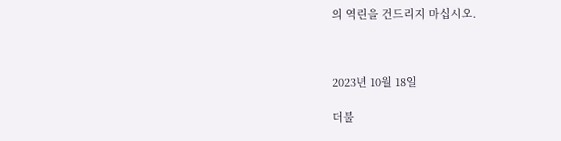의 역린을 건드리지 마십시오.



2023년 10월 18일

더불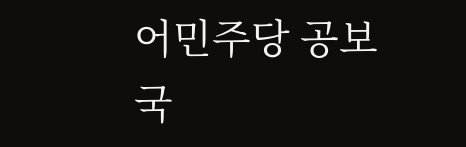어민주당 공보국